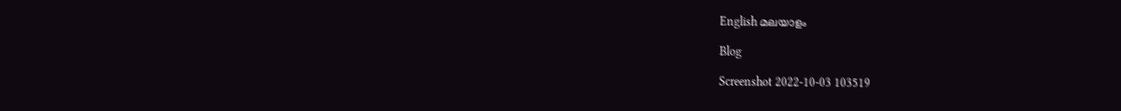English മലയാളം

Blog

Screenshot 2022-10-03 103519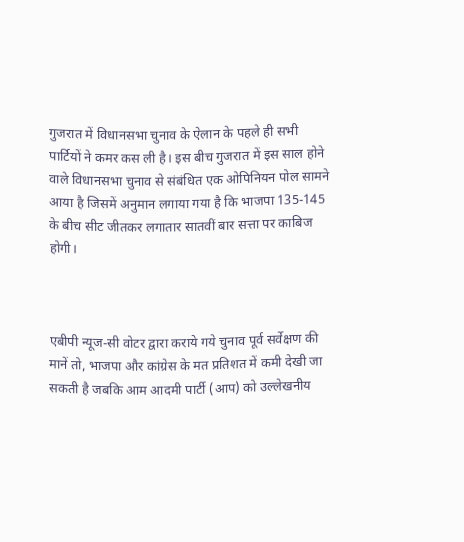गुजरात में विधानसभा चुनाव के ऐलान के पहले ही सभी पार्टियों ने कमर कस ली है। इस बीच गुजरात में इस साल होने वाले विधानसभा चुनाव से संबंधित एक ओपिनियन पोल सामने आया है जिसमें अनुमान लगाया गया है कि भाजपा 135-145 के बीच सीट जीतकर लगातार सातवीं बार सत्ता पर काबिज होगी।



एबीपी न्यूज-सी वोटर द्वारा कराये गये चुनाव पूर्व सर्वेक्षण की मानें तो, भाजपा और कांग्रेस के मत प्रतिशत में कमी देखी जा सकती है जबकि आम आदमी पार्टी (आप) को उल्लेखनीय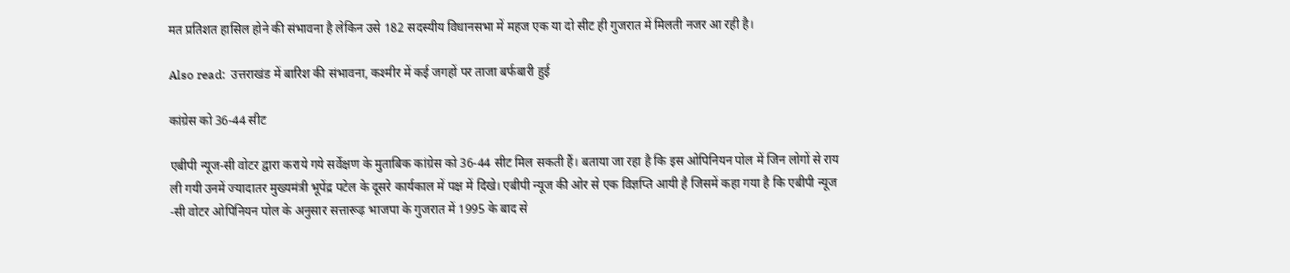मत प्रतिशत हासिल होने की संभावना है लेकिन उसे 182 सदस्यीय विधानसभा में महज एक या दो सीट ही गुजरात में मिलती नजर आ रही है।

Also read:  उत्तराखंड में बारिश की संभावना, कश्मीर में कई जगहों पर ताजा बर्फबारी हुई

कांग्रेस को 36-44 सीट

एबीपी न्यूज-सी वोटर द्वारा कराये गये सर्वेक्षण के मुताबिक कांग्रेस को 36-44 सीट मिल सकती हैं। बताया जा रहा है कि इस ओपिनियन पोल में जिन लोगों से राय ली गयी उनमें ज्यादातर मुख्यमंत्री भूपेंद्र पटेल के दूसरे कार्यकाल में पक्ष में दिखे। एबीपी न्यूज की ओर से एक विज्ञप्ति आयी है जिसमें कहा गया है कि एबीपी न्यूज -सी वोटर ओपिनियन पोल के अनुसार सत्तारूढ़ भाजपा के गुजरात में 1995 के बाद से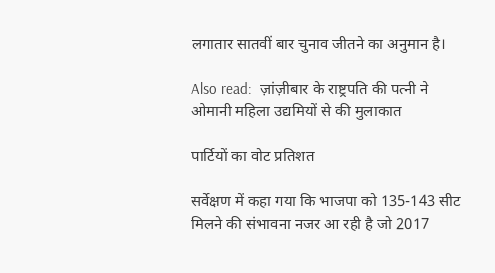लगातार सातवीं बार चुनाव जीतने का अनुमान है।

Also read:  ज़ांज़ीबार के राष्ट्रपति की पत्नी ने ओमानी महिला उद्यमियों से की मुलाकात

पार्टियों का वोट प्रतिशत

सर्वेक्षण में कहा गया कि भाजपा को 135-143 सीट मिलने की संभावना नजर आ रही है जो 2017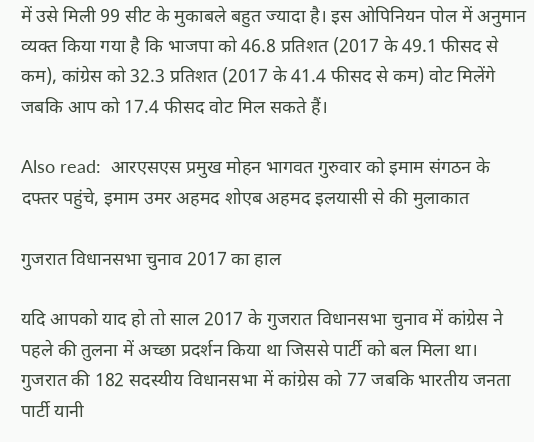में उसे मिली 99 सीट के मुकाबले बहुत ज्‍यादा है। इस ओपिनियन पोल में अनुमान व्यक्त किया गया है कि भाजपा को 46.8 प्रतिशत (2017 के 49.1 फीसद से कम), कांग्रेस को 32.3 प्रतिशत (2017 के 41.4 फीसद से कम) वोट मिलेंगे जबकि आप को 17.4 फीसद वोट मिल सकते हैं।

Also read:  आरएसएस प्रमुख मोहन भागवत गुरुवार को इमाम संगठन के दफ्तर पहुंचे, इमाम उमर अहमद शोएब अहमद इलयासी से की मुलाकात

गुजरात विधानसभा चुनाव 2017 का हाल

यदि आपको याद हो तो साल 2017 के गुजरात विधानसभा चुनाव में कांग्रेस ने पहले की तुलना में अच्छा प्रदर्शन किया था जिससे पार्टी को बल मिला था। गुजरात की 182 सदस्यीय विधानसभा में कांग्रेस को 77 जबकि भारतीय जनता पार्टी यानी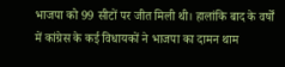भाजपा को 99 सीटों पर जीत मिली थी। हालांकि बाद के वर्षों में कांग्रेस के कई विधायकों ने भाजपा का दामन थाम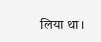लिया था।